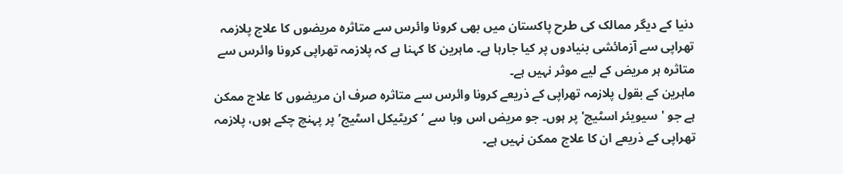دنیا کے دیگر ممالک کی طرح پاکستان میں بھی کرونا وائرس سے متاثرہ مریضوں کا علاج پلازمہ تھراپی سے آزمائشی بنیادوں پر کیا جارہا ہے۔ ماہرین کا کہنا ہے کہ پلازمہ تھراپی کرونا وائرس سے متاثرہ ہر مریض کے لیے موثر نہیں ہے۔
ماہرین کے بقول پلازمہ تھراپی کے ذریعے کرونا وائرس سے متاثرہ صرف ان مریضوں کا علاج ممکن ہے جو 'سیویئر اسٹیج' پر ہوں۔ جو مریض اس وبا سے ‘کریٹیکل اسٹیج’ پر پہنچ چکے ہوں، پلازمہ تھراپی کے ذریعے ان کا علاج ممکن نہیں ہے۔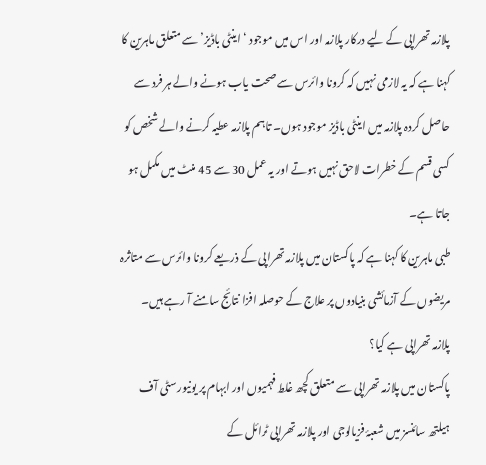پلازمہ تھراپی کے لیے درکار پلازمہ اور اس میں موجود ‘اینٹی باڈیز’ سے متعلق ماہرین کا کہنا ہے کہ یہ لازمی نہیں کہ کرونا وائرس سے صحت یاب ہونے والے ہر فرد سے حاصل کردہ پلازمہ میں اینٹی باڈیز موجود ہوں۔ تاہم پلازمہ عطیہ کرنے والے شخص کو کسی قسم کے خطرات لاحق نہیں ہوتے اور یہ عمل 30 سے 45 منٹ میں مکمل ہو جاتا ہے۔
طبی ماہرین کا کہنا ہے کہ پاکستان میں پلازمہ تھراپی کے ذریعے کرونا وائرس سے متاثرہ مریضوں کے آزمائشی بنیادوں پر علاج کے حوصلہ افزا نتائج سامنے آ رہے ہیں۔
پلازمہ تھراپی ہے کیا؟
پاکستان میں پلازمہ تھراپی سے متعلق کچھ غلط فہمیوں اور ابہام پر یونیورسٹی آف ہیلتھ سائنسز میں شعبۂ فزیالوجی اور پلازمہ تھراپی ٹرائل کے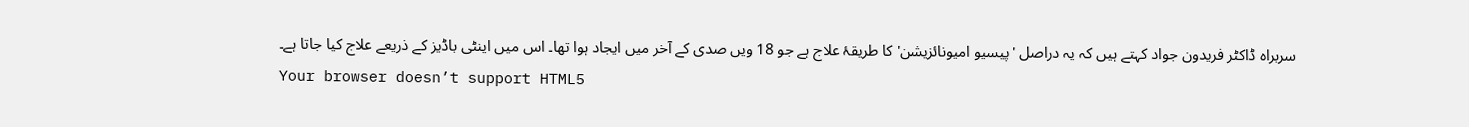سربراہ ڈاکٹر فریدون جواد کہتے ہیں کہ یہ دراصل 'پیسیو امیونائزیشن' کا طریقۂ علاج ہے جو 18 ویں صدی کے آخر میں ایجاد ہوا تھا۔ اس میں اینٹی باڈیز کے ذریعے علاج کیا جاتا ہے۔
Your browser doesn’t support HTML5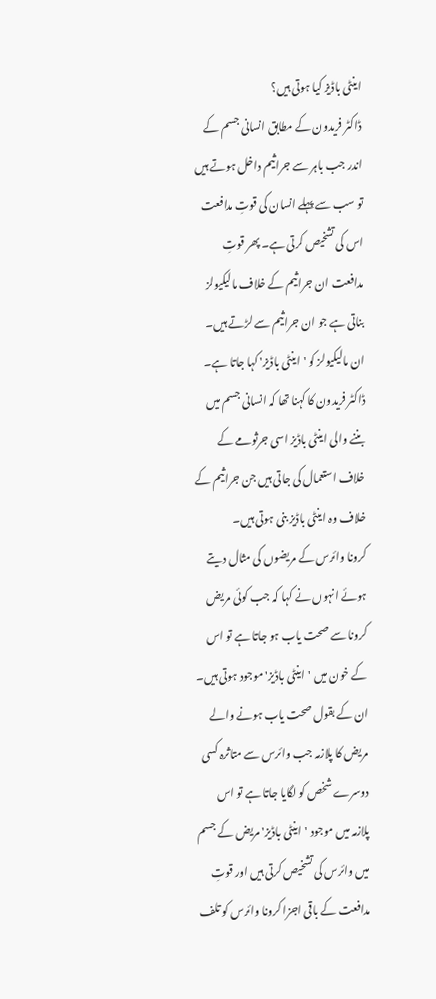اینٹی باڈیز کیا ہوتی ہیں؟
ڈاکٹر فریدون کے مطابق انسانی جسم کے اندر جب باہر سے جراثیم داخل ہوتے ہیں تو سب سے پہلے انسان کی قوتِ مدافعت اس کی تشخیص کرتی ہے۔ پھر قوتِ مدافعت ان جراثیم کے خلاف مالیکیولز بناتی ہے جو ان جراثیم سے لڑتے ہیں۔ ان مالیکیولز کو 'اینٹی باڈیز' کہا جاتا ہے۔
ڈاکٹر فریدون کا کہنا تھا کہ انسانی جسم میں بننے والی اینٹی باڈیز اسی جرثومے کے خلاف استعمال کی جاتی ہیں جن جراثیم کے خلاف وہ اینٹی باڈیز بنی ہوتی ہیں۔
کرونا وائرس کے مریضوں کی مثال دیتے ہوئے انہوں نے کہا کہ جب کوئی مریض کرونا سے صحت یاب ہو جاتا ہے تو اس کے خون میں 'اینٹی باڈیز' موجود ہوتی ہیں۔
ان کے بقول صحت یاب ہونے والے مریض کا پلازمہ جب وائرس سے متاثرہ کسی دوسرے شخص کو لگایا جاتا ہے تو اس پلازمہ میں موجود 'اینٹی باڈیز' مریض کے جسم میں وائرس کی تشخیص کرتی ہیں اور قوتِ مدافعت کے باقی اجزا کرونا وائرس کو تلف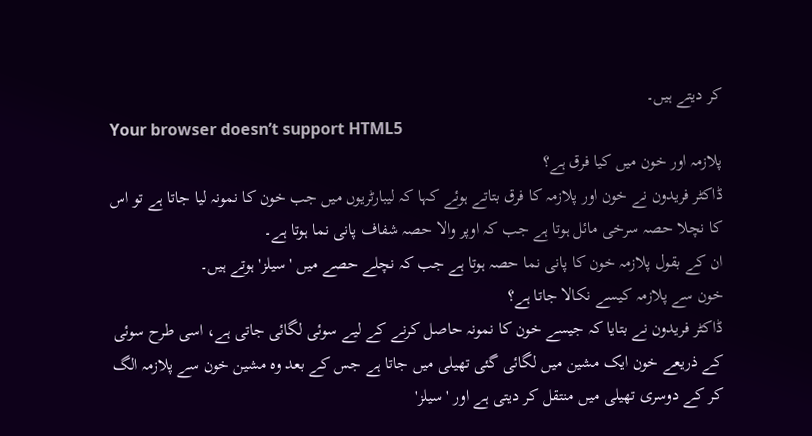کر دیتے ہیں۔
Your browser doesn’t support HTML5
پلازمہ اور خون میں کیا فرق ہے؟
ڈاکٹر فریدون نے خون اور پلازمہ کا فرق بتاتے ہوئے کہا کہ لیبارٹریوں میں جب خون کا نمونہ لیا جاتا ہے تو اس کا نچلا حصہ سرخی مائل ہوتا ہے جب کہ اوپر والا حصہ شفاف پانی نما ہوتا ہے۔
ان کے بقول پلازمہ خون کا پانی نما حصہ ہوتا ہے جب کہ نچلے حصے میں 'سیلز' ہوتے ہیں۔
خون سے پلازمہ کیسے نکالا جاتا ہے؟
ڈاکٹر فریدون نے بتایا کہ جیسے خون کا نمونہ حاصل کرنے کے لیے سوئی لگائی جاتی ہے، اسی طرح سوئی کے ذریعے خون ایک مشین میں لگائی گئی تھیلی میں جاتا ہے جس کے بعد وہ مشین خون سے پلازمہ الگ کر کے دوسری تھیلی میں منتقل کر دیتی ہے اور 'سیلز'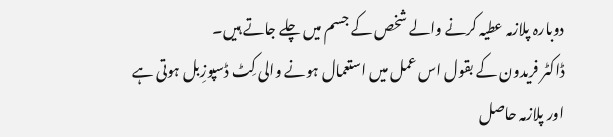دوبارہ پلازمہ عطیہ کرنے والے شخص کے جسم میں چلے جاتے ہیں۔
ڈاکٹر فریدون کے بقول اس عمل میں استعمال ہونے والی کِٹ ڈسپوزِبل ہوتی ہے اور پلازمہ حاصل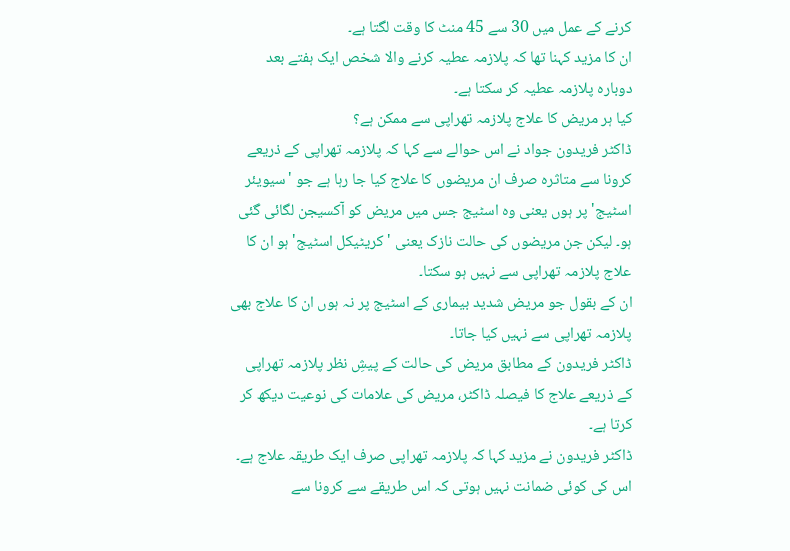کرنے کے عمل میں 30 سے 45 منٹ کا وقت لگتا ہے۔
ان کا مزید کہنا تھا کہ پلازمہ عطیہ کرنے والا شخص ایک ہفتے بعد دوبارہ پلازمہ عطیہ کر سکتا ہے۔
کیا ہر مریض کا علاج پلازمہ تھراپی سے ممکن ہے؟
ڈاکٹر فریدون جواد نے اس حوالے سے کہا کہ پلازمہ تھراپی کے ذریعے کرونا سے متاثرہ صرف ان مریضوں کا علاج کیا جا رہا ہے جو 'سیویئر اسٹیج' پر ہوں یعنی وہ اسٹیج جس میں مریض کو آکسیجن لگائی گئی ہو۔ لیکن جن مریضوں کی حالت نازک یعنی 'کریٹیکل اسٹیج' ہو ان کا علاج پلازمہ تھراپی سے نہیں ہو سکتا۔
ان کے بقول جو مریض شدید بیماری کے اسٹیج پر نہ ہوں ان کا علاج بھی پلازمہ تھراپی سے نہیں کیا جاتا۔
ڈاکٹر فریدون کے مطابق مریض کی حالت کے پیشِ نظر پلازمہ تھراپی کے ذریعے علاج کا فیصلہ ڈاکٹر، مریض کی علامات کی نوعیت دیکھ کر کرتا ہے۔
ڈاکٹر فریدون نے مزید کہا کہ پلازمہ تھراپی صرف ایک طریقہ علاج ہے۔ اس کی کوئی ضمانت نہیں ہوتی کہ اس طریقے سے کرونا سے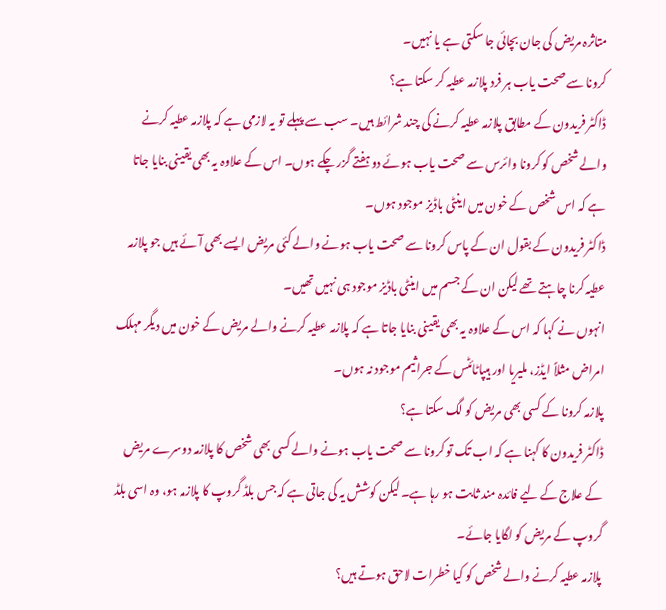متاثرہ مریض کی جان بچائی جا سکتی ہے یا نہیں۔
کرونا سے صحت یاب ہر فرد پلازمہ عطیہ کر سکتا ہے؟
ڈاکٹر فریدون کے مطابق پلازمہ عطیہ کرنے کی چند شرائط ہیں۔ سب سے پہلے تو یہ لازمی ہے کہ پلازمہ عطیہ کرنے والے شخص کو کرونا وائرس سے صحت یاب ہوئے دو ہفتے گزر چکے ہوں۔ اس کے علاوہ یہ بھی یقینی بنایا جاتا ہے کہ اس شخص کے خون میں اینٹی باڈیز موجود ہوں۔
ڈاکٹر فریدون کے بقول ان کے پاس کرونا سے صحت یاب ہونے والے کئی مریض ایسے بھی آئے ہیں جو پلازمہ عطیہ کرنا چاہتے تھے لیکن ان کے جسم میں اینٹی باڈیز موجود ہی نہیں تھیں۔
انہوں نے کہا کہ اس کے علاوہ یہ بھی یقینی بنایا جاتا ہے کہ پلازمہ عطیہ کرنے والے مریض کے خون میں دیگر مہلک امراض مثلاً ایڈز، ملیریا اور ہیپاٹائٹس کے جراثیم موجود نہ ہوں۔
پلازمہ کرونا کے کسی بھی مریض کو لگ سکتا ہے؟
ڈاکٹر فریدون کا کہنا ہے کہ اب تک تو کرونا سے صحت یاب ہونے والے کسی بھی شخص کا پلازمہ دوسرے مریض کے علاج کے لیے فائدہ مند ثابت ہو رہا ہے۔ لیکن کوشش یہ کی جاتی ہے کہ جس بلڈ گروپ کا پلازمہ ہو، وہ اسی بلڈ گروپ کے مریض کو لگایا جائے۔
پلازمہ عطیہ کرنے والے شخص کو کیا خطرات لاحق ہوتے ہیں؟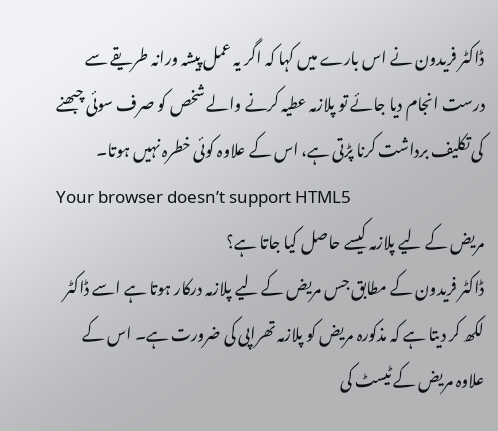ڈاکٹر فریدون نے اس بارے میں کہا کہ اگر یہ عمل پیشہ ورانہ طریقے سے درست انجام دیا جائے تو پلازمہ عطیہ کرنے والے شخص کو صرف سوئی چبھنے کی تکلیف برداشت کرنا پڑتی ہے، اس کے علاوہ کوئی خطرہ نہیں ہوتا۔
Your browser doesn’t support HTML5
مریض کے لیے پلازمہ کیسے حاصل کیا جاتا ہے؟
ڈاکٹر فریدون کے مطابق جس مریض کے لیے پلازمہ درکار ہوتا ہے اسے ڈاکٹر لکھ کر دیتا ہے کہ مذکورہ مریض کو پلازمہ تھراپی کی ضرورت ہے۔ اس کے علاوہ مریض کے ٹیسٹ کی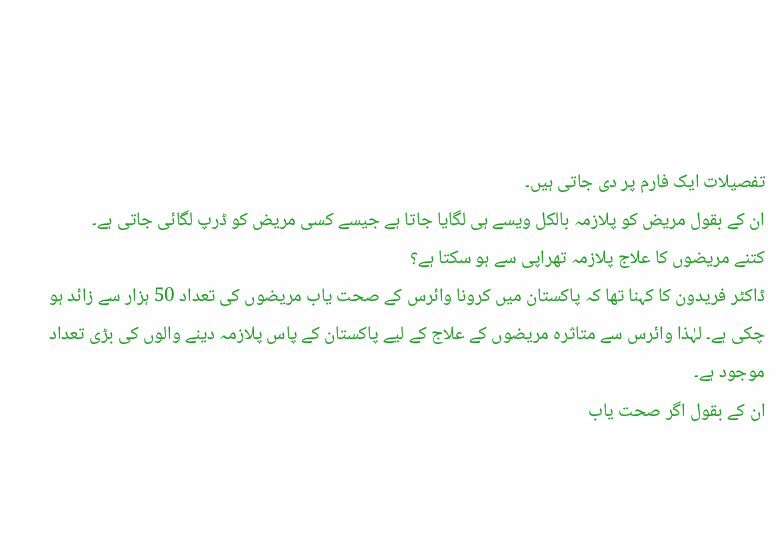تفصیلات ایک فارم پر دی جاتی ہیں۔
ان کے بقول مریض کو پلازمہ بالکل ویسے ہی لگایا جاتا ہے جیسے کسی مریض کو ڈرپ لگائی جاتی ہے۔
کتنے مریضوں کا علاج پلازمہ تھراپی سے ہو سکتا ہے؟
ڈاکٹر فریدون کا کہنا تھا کہ پاکستان میں کرونا وائرس کے صحت یاب مریضوں کی تعداد 50 ہزار سے زائد ہو چکی ہے۔ لہٰذا وائرس سے متاثرہ مریضوں کے علاج کے لیے پاکستان کے پاس پلازمہ دینے والوں کی بڑی تعداد موجود ہے۔
ان کے بقول اگر صحت یاب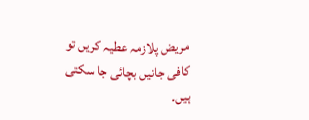مریض پلازمہ عطیہ کریں تو کافی جانیں بچائی جا سکتی ہیں۔